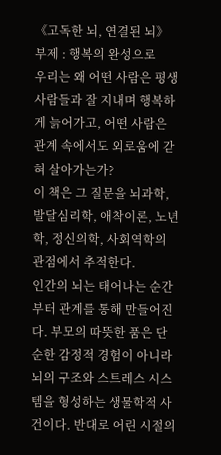《고독한 뇌, 연결된 뇌》
부제 : 행복의 완성으로
우리는 왜 어떤 사람은 평생 사람들과 잘 지내며 행복하게 늙어가고, 어떤 사람은 관계 속에서도 외로움에 갇혀 살아가는가?
이 책은 그 질문을 뇌과학, 발달심리학, 애착이론, 노년학, 정신의학, 사회역학의 관점에서 추적한다.
인간의 뇌는 태어나는 순간부터 관계를 통해 만들어진다. 부모의 따뜻한 품은 단순한 감정적 경험이 아니라 뇌의 구조와 스트레스 시스템을 형성하는 생물학적 사건이다. 반대로 어린 시절의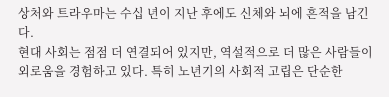상처와 트라우마는 수십 년이 지난 후에도 신체와 뇌에 흔적을 남긴다.
현대 사회는 점점 더 연결되어 있지만, 역설적으로 더 많은 사람들이 외로움을 경험하고 있다. 특히 노년기의 사회적 고립은 단순한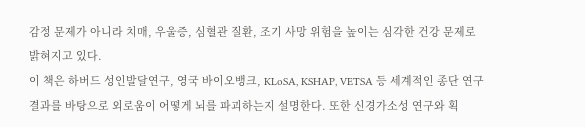감정 문제가 아니라 치매, 우울증, 심혈관 질환, 조기 사망 위험을 높이는 심각한 건강 문제로 밝혀지고 있다.
이 책은 하버드 성인발달연구, 영국 바이오뱅크, KLoSA, KSHAP, VETSA 등 세계적인 종단 연구 결과를 바탕으로 외로움이 어떻게 뇌를 파괴하는지 설명한다. 또한 신경가소성 연구와 획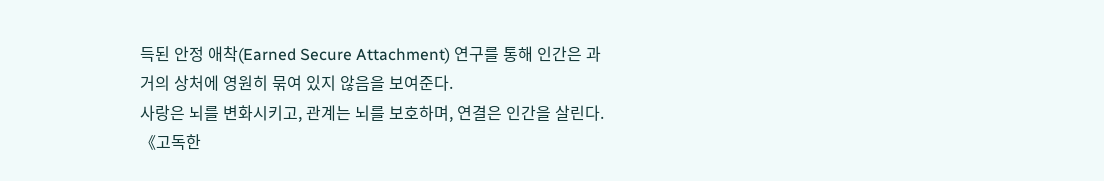득된 안정 애착(Earned Secure Attachment) 연구를 통해 인간은 과거의 상처에 영원히 묶여 있지 않음을 보여준다.
사랑은 뇌를 변화시키고, 관계는 뇌를 보호하며, 연결은 인간을 살린다.
《고독한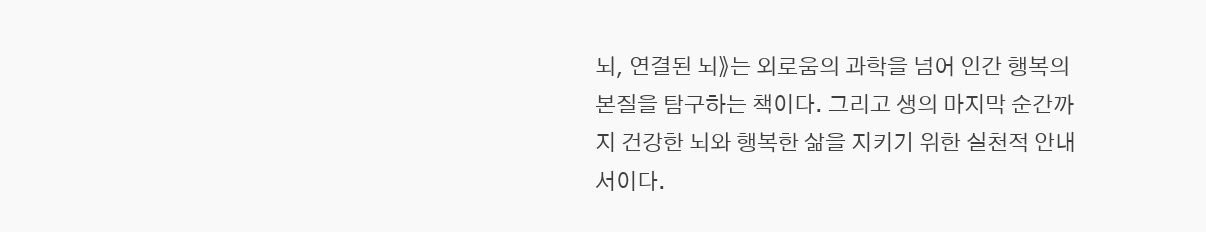뇌, 연결된 뇌》는 외로움의 과학을 넘어 인간 행복의 본질을 탐구하는 책이다. 그리고 생의 마지막 순간까지 건강한 뇌와 행복한 삶을 지키기 위한 실천적 안내서이다.